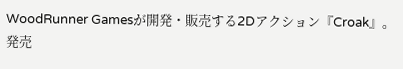WoodRunner Gamesが開発・販売する2Dアクション『Croak』。発売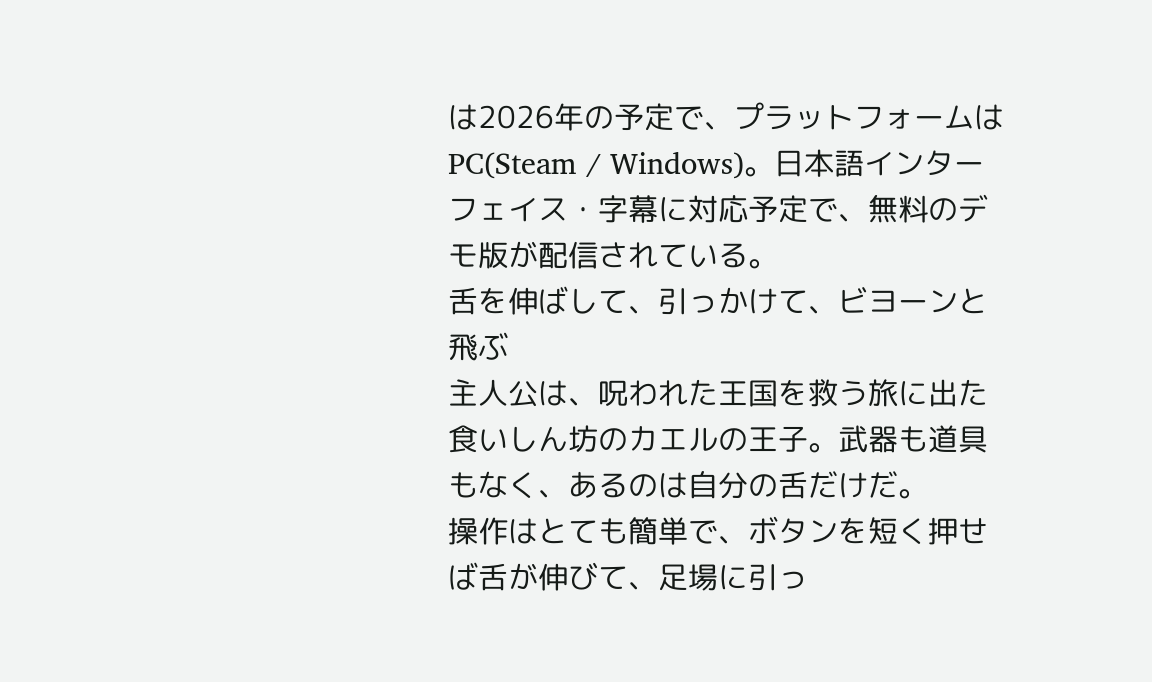は2026年の予定で、プラットフォームはPC(Steam / Windows)。日本語インターフェイス・字幕に対応予定で、無料のデモ版が配信されている。
舌を伸ばして、引っかけて、ビヨーンと飛ぶ
主人公は、呪われた王国を救う旅に出た食いしん坊のカエルの王子。武器も道具もなく、あるのは自分の舌だけだ。
操作はとても簡単で、ボタンを短く押せば舌が伸びて、足場に引っ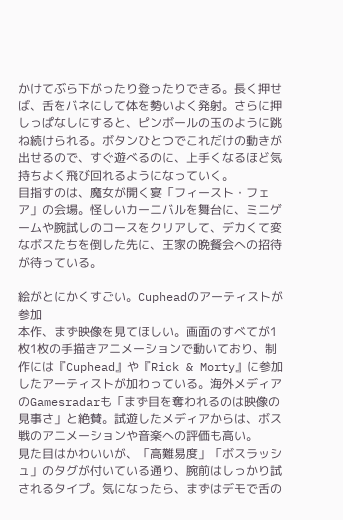かけてぶら下がったり登ったりできる。長く押せば、舌をバネにして体を勢いよく発射。さらに押しっぱなしにすると、ピンボールの玉のように跳ね続けられる。ボタンひとつでこれだけの動きが出せるので、すぐ遊べるのに、上手くなるほど気持ちよく飛び回れるようになっていく。
目指すのは、魔女が開く宴「フィースト・フェア」の会場。怪しいカーニバルを舞台に、ミニゲームや腕試しのコースをクリアして、デカくて変なボスたちを倒した先に、王家の晩餐会への招待が待っている。

絵がとにかくすごい。Cupheadのアーティストが参加
本作、まず映像を見てほしい。画面のすべてが1枚1枚の手描きアニメーションで動いており、制作には『Cuphead』や『Rick & Morty』に参加したアーティストが加わっている。海外メディアのGamesradarも「まず目を奪われるのは映像の見事さ」と絶賛。試遊したメディアからは、ボス戦のアニメーションや音楽への評価も高い。
見た目はかわいいが、「高難易度」「ボスラッシュ」のタグが付いている通り、腕前はしっかり試されるタイプ。気になったら、まずはデモで舌の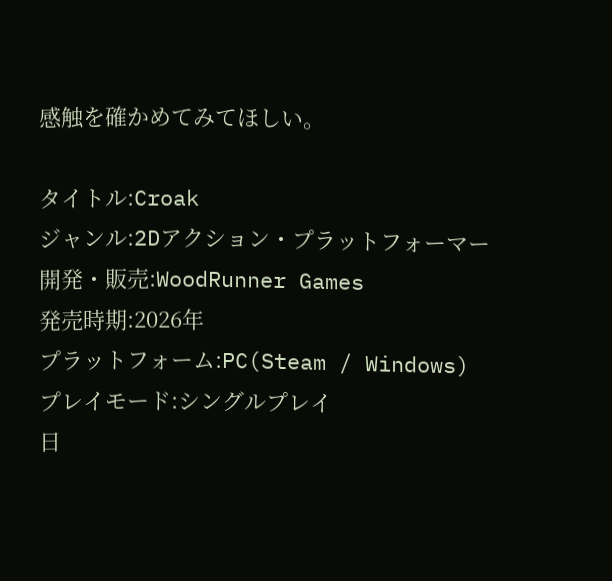感触を確かめてみてほしい。

タイトル:Croak
ジャンル:2Dアクション・プラットフォーマー
開発・販売:WoodRunner Games
発売時期:2026年
プラットフォーム:PC(Steam / Windows)
プレイモード:シングルプレイ
日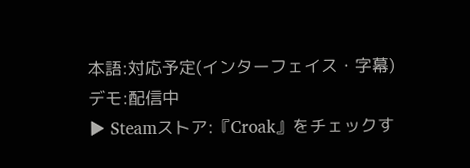本語:対応予定(インターフェイス・字幕)
デモ:配信中
▶ Steamストア:『Croak』をチェックす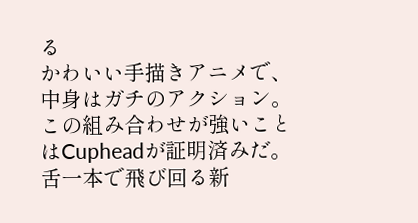る
かわいい手描きアニメで、中身はガチのアクション。この組み合わせが強いことはCupheadが証明済みだ。舌一本で飛び回る新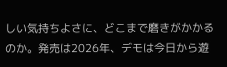しい気持ちよさに、どこまで磨きがかかるのか。発売は2026年、デモは今日から遊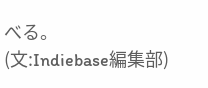べる。
(文:Indiebase編集部)